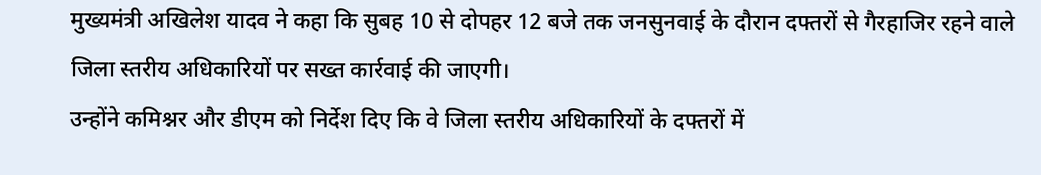मुख्यमंत्री अखिलेश यादव ने कहा कि सुबह 10 से दोपहर 12 बजे तक जनसुनवाई के दौरान दफ्तरों से गैरहाजिर रहने वाले जिला स्तरीय अधिकारियों पर सख्त कार्रवाई की जाएगी।
उन्होंने कमिश्नर और डीएम को निर्देश दिए कि वे जिला स्तरीय अधिकारियों के दफ्तरों में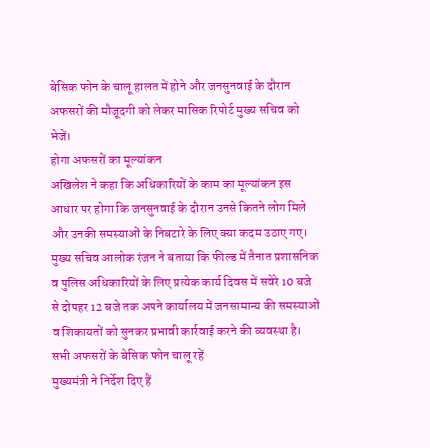बेसिक फोन के चालू हालत में होने और जनसुनवाई के दौरान अफसरों की मौजूदगी को लेकर मासिक रिपोर्ट मुख्य सचिव को भेजें।
होगा अफसरों का मूल्यांकन
अखिलेश ने कहा कि अधिकारियों के काम का मूल्यांकन इस आधार पर होगा कि जनसुनवाई के दौरान उनसे कितने लोग मिले और उनकी समस्याओं के निबटारे के लिए क्या कदम उठाए गए।
मुख्य सचिव आलोक रंजन ने बताया कि फील्ड में तैनात प्रशासनिक व पुलिस अधिकारियों के लिए प्रत्येक कार्य दिवस में सवेरे 10 बजे से दोपहर 12 बजे तक अपने कार्यालय में जनसामान्य की समस्याओं व शिकायतों को सुनकर प्रभावी कार्रवाई करने की व्यवस्था है।
सभी अफसरों के बेसिक फोन चालू रहें
मुख्यमंत्री ने निर्देश दिए हैं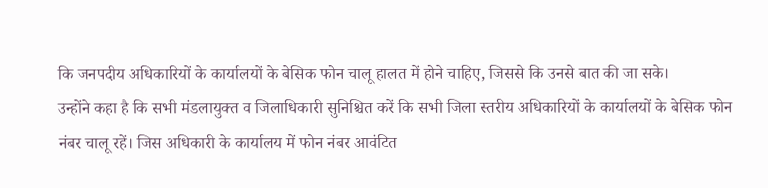कि जनपदीय अधिकारियों के कार्यालयों के बेसिक फोन चालू हालत में होने चाहिए, जिससे कि उनसे बात की जा सके।
उन्होंने कहा है कि सभी मंडलायुक्त व जिलाधिकारी सुनिश्चित करें कि सभी जिला स्तरीय अधिकारियों के कार्यालयों के बेसिक फोन नंबर चालू रहें। जिस अधिकारी के कार्यालय में फोन नंबर आवंटित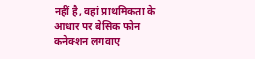नहीं है, वहां प्राथमिकता के आधार पर बेसिक फोन कनेक्शन लगवाए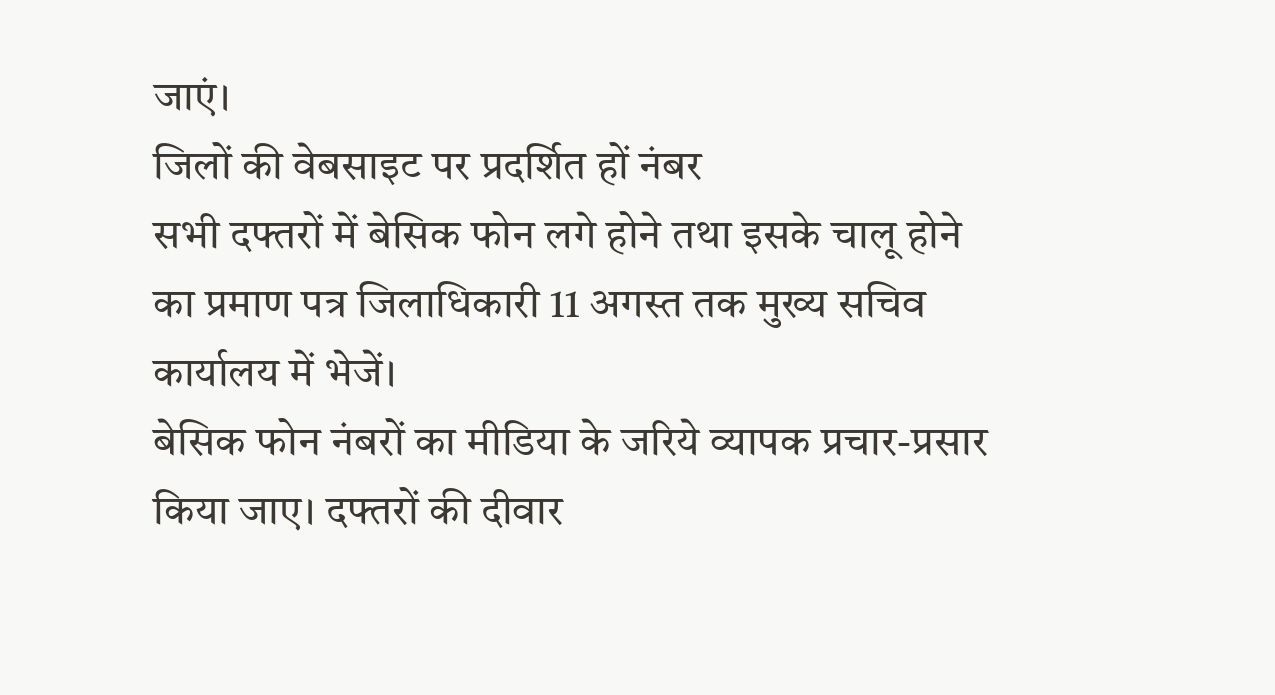जाएं।
जिलों की वेबसाइट पर प्रदर्शित हों नंबर
सभी दफ्तरों में बेसिक फोन लगे होने तथा इसके चालू होने का प्रमाण पत्र जिलाधिकारी 11 अगस्त तक मुख्य सचिव कार्यालय में भेजें।
बेसिक फोन नंबरों का मीडिया के जरिये व्यापक प्रचार-प्रसार किया जाए। दफ्तरों की दीवार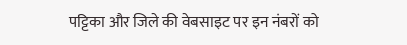पट्टिका और जिले की वेबसाइट पर इन नंबरों को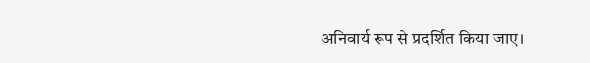अनिवार्य रूप से प्रदर्शित किया जाए।